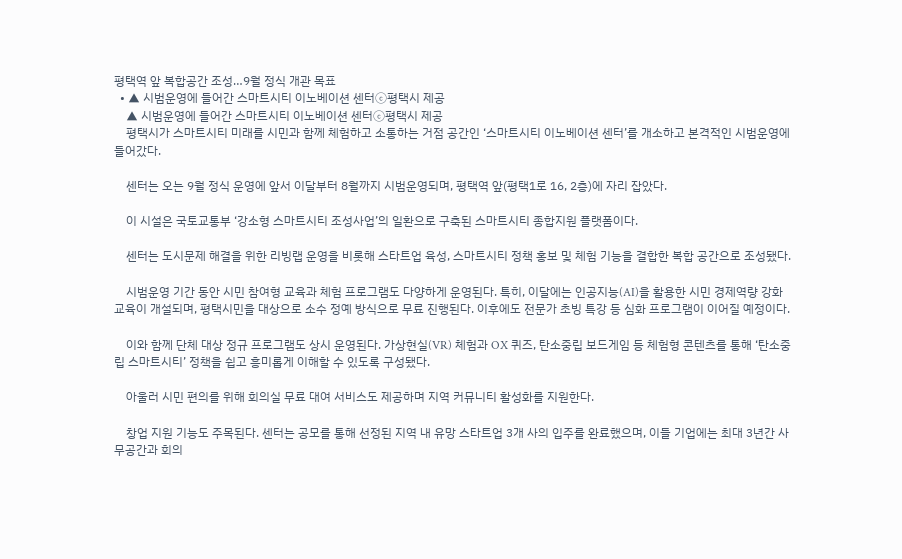평택역 앞 복합공간 조성…9월 정식 개관 목표
  • ▲ 시범운영에 들어간 스마트시티 이노베이션 센터ⓒ평택시 제공
    ▲ 시범운영에 들어간 스마트시티 이노베이션 센터ⓒ평택시 제공
    평택시가 스마트시티 미래를 시민과 함께 체험하고 소통하는 거점 공간인 ‘스마트시티 이노베이션 센터’를 개소하고 본격적인 시범운영에 들어갔다.

    센터는 오는 9월 정식 운영에 앞서 이달부터 8월까지 시범운영되며, 평택역 앞(평택1로 16, 2층)에 자리 잡았다.

    이 시설은 국토교통부 ‘강소형 스마트시티 조성사업’의 일환으로 구축된 스마트시티 종합지원 플랫폼이다.

    센터는 도시문제 해결을 위한 리빙랩 운영을 비롯해 스타트업 육성, 스마트시티 정책 홍보 및 체험 기능을 결합한 복합 공간으로 조성됐다.

    시범운영 기간 동안 시민 참여형 교육과 체험 프로그램도 다양하게 운영된다. 특히, 이달에는 인공지능(AI)을 활용한 시민 경제역량 강화 교육이 개설되며, 평택시민을 대상으로 소수 정예 방식으로 무료 진행된다. 이후에도 전문가 초빙 특강 등 심화 프로그램이 이어질 예정이다.

    이와 함께 단체 대상 정규 프로그램도 상시 운영된다. 가상현실(VR) 체험과 OX 퀴즈, 탄소중립 보드게임 등 체험형 콘텐츠를 통해 ‘탄소중립 스마트시티’ 정책을 쉽고 흥미롭게 이해할 수 있도록 구성됐다.

    아울러 시민 편의를 위해 회의실 무료 대여 서비스도 제공하며 지역 커뮤니티 활성화를 지원한다.

    창업 지원 기능도 주목된다. 센터는 공모를 통해 선정된 지역 내 유망 스타트업 3개 사의 입주를 완료했으며, 이들 기업에는 최대 3년간 사무공간과 회의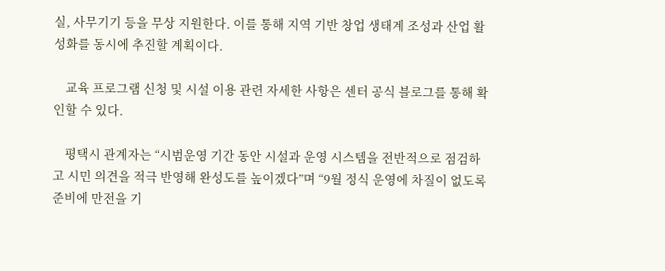실, 사무기기 등을 무상 지원한다. 이를 통해 지역 기반 창업 생태계 조성과 산업 활성화를 동시에 추진할 계획이다.

    교육 프로그램 신청 및 시설 이용 관련 자세한 사항은 센터 공식 블로그를 통해 확인할 수 있다.

    평택시 관계자는 “시범운영 기간 동안 시설과 운영 시스템을 전반적으로 점검하고 시민 의견을 적극 반영해 완성도를 높이겠다”며 “9월 정식 운영에 차질이 없도록 준비에 만전을 기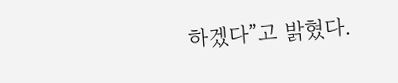하겠다”고 밝혔다.